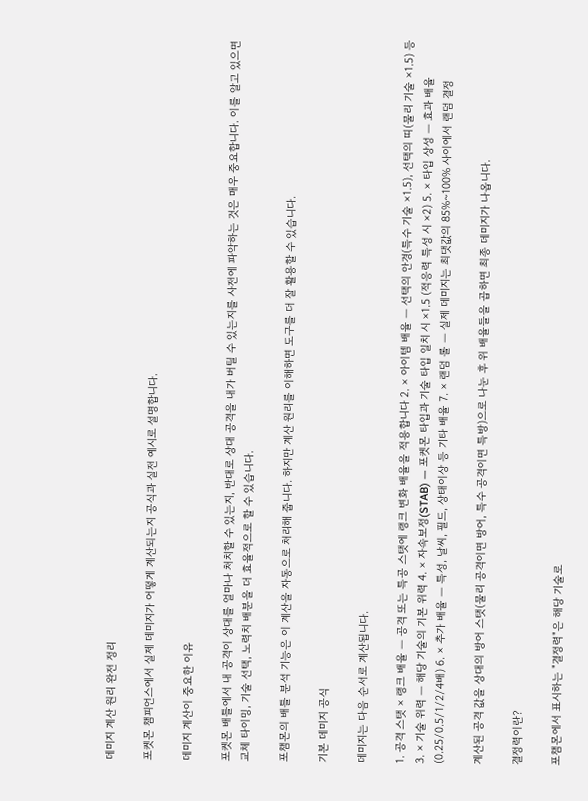데미지 계산 원리 완전 정리

포켓몬 챔피언스에서 실제 데미지가 어떻게 계산되는지 공식과 실전 예시로 설명합니다.

데미지 계산이 중요한 이유

포켓몬 배틀에서 내 공격이 상대를 얼마나 처치할 수 있는지, 반대로 상대 공격을 내가 버틸 수 있는지를 사전에 파악하는 것은 매우 중요합니다. 이를 알고 있으면 교체 타이밍, 기술 선택, 노력치 배분을 더 효율적으로 할 수 있습니다.

포챔몬의 배틀 분석 기능은 이 계산을 자동으로 처리해 줍니다. 하지만 계산 원리를 이해하면 도구를 더 잘 활용할 수 있습니다.

기본 데미지 공식

데미지는 다음 순서로 계산됩니다.

1. 공격 스탯 × 랭크 배율 — 공격 또는 특공 스탯에 랭크 변화 배율을 적용합니다 2. × 아이템 배율 — 선택의 안경(특수 기술 ×1.5), 선택의 띠(물리 기술 ×1.5) 등 3. × 기술 위력 — 해당 기술의 기본 위력 4. × 자속보정(STAB) — 포켓몬 타입과 기술 타입 일치 시 ×1.5 (적응력 특성 시 ×2) 5. × 타입 상성 — 효과 배율(0.25/0.5/1/2/4배) 6. × 추가 배율 — 특성, 날씨, 필드, 상태이상 등 기타 배율 7. × 랜덤 롤 — 실제 데미지는 최댓값의 85%~100% 사이에서 랜덤 결정

계산된 공격 값을 상대의 방어 스탯(물리 공격이면 방어, 특수 공격이면 특방)으로 나눈 후 위 배율들을 곱하면 최종 데미지가 나옵니다.

결정력이란?

포챔몬에서 표시하는 "결정력"은 해당 기술로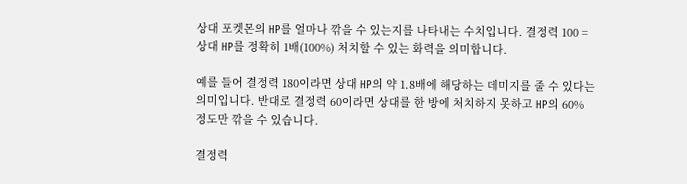상대 포켓몬의 HP를 얼마나 깎을 수 있는지를 나타내는 수치입니다. 결정력 100 = 상대 HP를 정확히 1배(100%) 처치할 수 있는 화력을 의미합니다.

예를 들어 결정력 180이라면 상대 HP의 약 1.8배에 해당하는 데미지를 줄 수 있다는 의미입니다. 반대로 결정력 60이라면 상대를 한 방에 처치하지 못하고 HP의 60% 정도만 깎을 수 있습니다.

결정력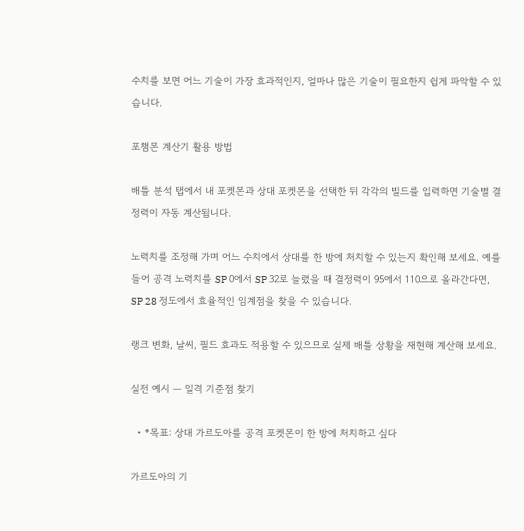수치를 보면 어느 기술이 가장 효과적인지, 얼마나 많은 기술이 필요한지 쉽게 파악할 수 있습니다.

포챔몬 계산기 활용 방법

배틀 분석 탭에서 내 포켓몬과 상대 포켓몬을 선택한 뒤 각각의 빌드를 입력하면 기술별 결정력이 자동 계산됩니다.

노력치를 조정해 가며 어느 수치에서 상대를 한 방에 처치할 수 있는지 확인해 보세요. 예를 들어 공격 노력치를 SP 0에서 SP 32로 늘렸을 때 결정력이 95에서 110으로 올라간다면, SP 28 정도에서 효율적인 임계점을 찾을 수 있습니다.

랭크 변화, 날씨, 필드 효과도 적용할 수 있으므로 실제 배틀 상황을 재현해 계산해 보세요.

실전 예시 — 일격 기준점 찾기

  • *목표: 상대 가르도아를 공격 포켓몬이 한 방에 처치하고 싶다

가르도아의 기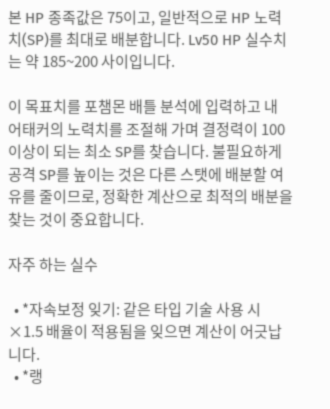본 HP 종족값은 75이고, 일반적으로 HP 노력치(SP)를 최대로 배분합니다. Lv50 HP 실수치는 약 185~200 사이입니다.

이 목표치를 포챔몬 배틀 분석에 입력하고 내 어태커의 노력치를 조절해 가며 결정력이 100 이상이 되는 최소 SP를 찾습니다. 불필요하게 공격 SP를 높이는 것은 다른 스탯에 배분할 여유를 줄이므로, 정확한 계산으로 최적의 배분을 찾는 것이 중요합니다.

자주 하는 실수

  • *자속보정 잊기: 같은 타입 기술 사용 시 ×1.5 배율이 적용됨을 잊으면 계산이 어긋납니다.
  • *랭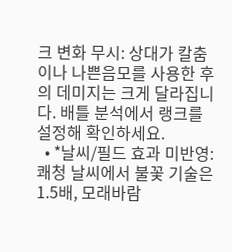크 변화 무시: 상대가 칼춤이나 나쁜음모를 사용한 후의 데미지는 크게 달라집니다. 배틀 분석에서 랭크를 설정해 확인하세요.
  • *날씨/필드 효과 미반영: 쾌청 날씨에서 불꽃 기술은 1.5배, 모래바람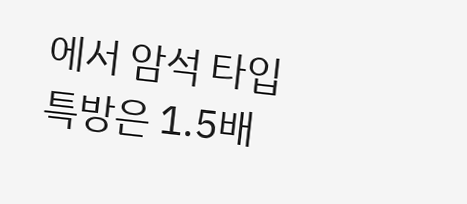에서 암석 타입 특방은 1.5배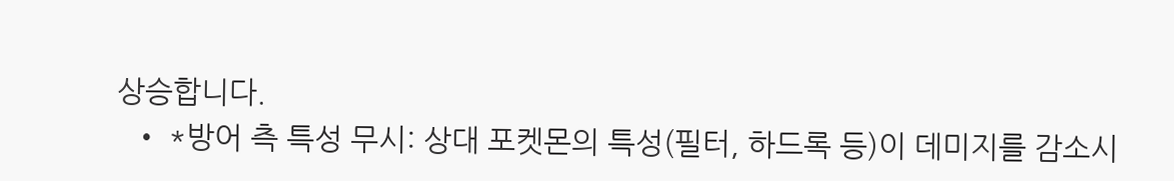상승합니다.
  • *방어 측 특성 무시: 상대 포켓몬의 특성(필터, 하드록 등)이 데미지를 감소시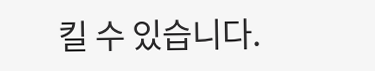킬 수 있습니다.